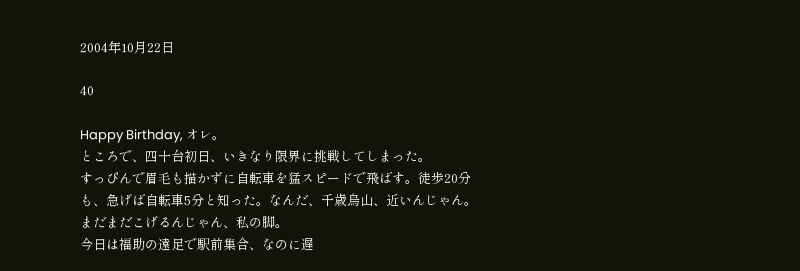2004年10月22日

40

Happy Birthday, オレ。
ところで、四十台初日、いきなり限界に挑戦してしまった。
すっぴんで眉毛も描かずに自転車を猛スピードで飛ばす。徒歩20分も、急げば自転車5分と知った。なんだ、千歳烏山、近いんじゃん。まだまだこげるんじゃん、私の脚。
今日は福助の遠足で駅前集合、なのに遅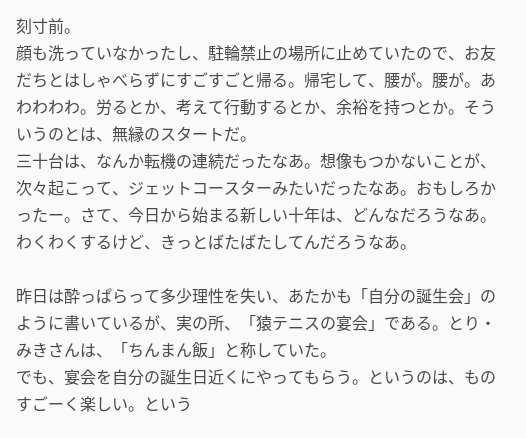刻寸前。
顔も洗っていなかったし、駐輪禁止の場所に止めていたので、お友だちとはしゃべらずにすごすごと帰る。帰宅して、腰が。腰が。あわわわわ。労るとか、考えて行動するとか、余裕を持つとか。そういうのとは、無縁のスタートだ。
三十台は、なんか転機の連続だったなあ。想像もつかないことが、次々起こって、ジェットコースターみたいだったなあ。おもしろかったー。さて、今日から始まる新しい十年は、どんなだろうなあ。わくわくするけど、きっとばたばたしてんだろうなあ。

昨日は酔っぱらって多少理性を失い、あたかも「自分の誕生会」のように書いているが、実の所、「猿テニスの宴会」である。とり・みきさんは、「ちんまん飯」と称していた。
でも、宴会を自分の誕生日近くにやってもらう。というのは、ものすごーく楽しい。という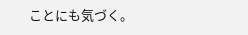ことにも気づく。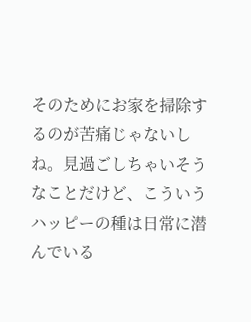そのためにお家を掃除するのが苦痛じゃないしね。見過ごしちゃいそうなことだけど、こういうハッピーの種は日常に潜んでいる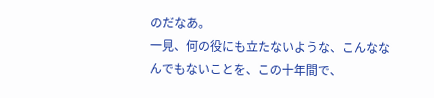のだなあ。
一見、何の役にも立たないような、こんななんでもないことを、この十年間で、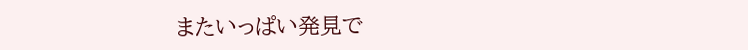またいっぱい発見で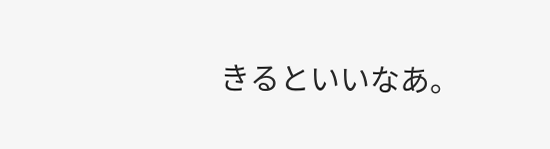きるといいなあ。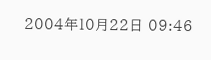2004年10月22日 09:46